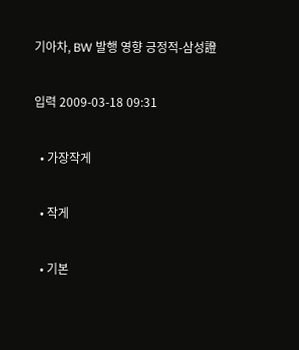기아차, BW 발행 영향 긍정적-삼성證

입력 2009-03-18 09:31

  • 가장작게

  • 작게

  • 기본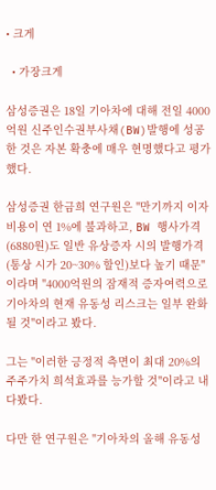• 크게

  • 가장크게

삼성증권은 18일 기아차에 대해 전일 4000억원 신주인수권부사채(BW)발행에 성공한 것은 자본 확충에 매우 현명했다고 평가했다.

삼성증권 한금희 연구원은 "만기까지 이자비용이 연 1%에 불과하고, BW 행사가격(6880원)도 일반 유상증자 시의 발행가격 (통상 시가 20~30% 할인)보다 높기 때문"이라며 "4000억원의 잠재적 증자여력으로 기아차의 현재 유동성 리스크는 일부 완화될 것"이라고 봤다.

그는 "이러한 긍정적 측면이 최대 20%의 주주가치 희석효과를 능가할 것"이라고 내다봤다.

다만 한 연구원은 "기아차의 올해 유동성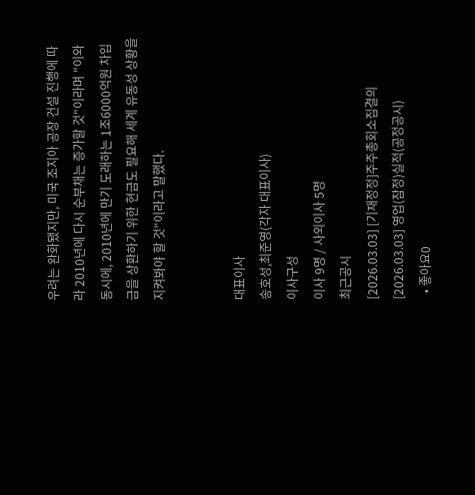우려는 완화됐지만, 미국 조지아 공장 건설 진행에 따라 2010년에 다시 순부채는 증가할 것"이라며 "이와 동시에, 2010년에 만기 도래하는 1조6000억원 차입금을 상환하기 위한 현금도 필요해 세계 유동성 상황을 지켜봐야 할 것"이라고 말했다.


대표이사
송호성,최준영(각자 대표이사)
이사구성
이사 9명 / 사외이사 5명
최근공시
[2026.03.03] [기재정정]주주총회소집결의
[2026.03.03] 영업(잠정)실적(공정공시)
  • 좋아요0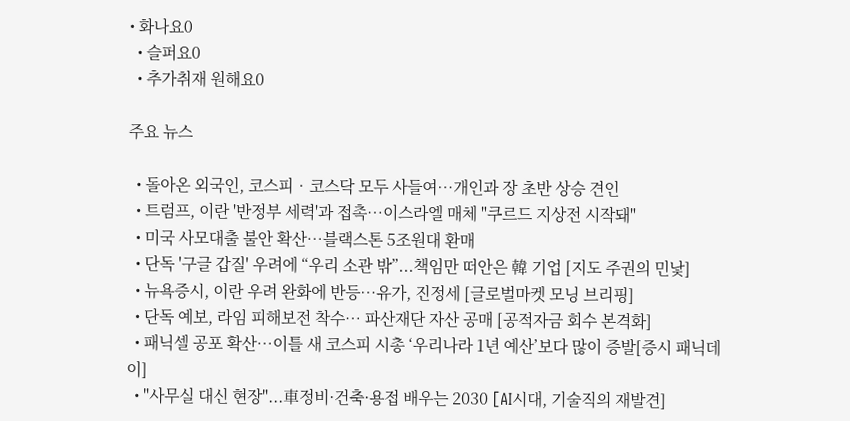• 화나요0
  • 슬퍼요0
  • 추가취재 원해요0

주요 뉴스

  • 돌아온 외국인, 코스피‧코스닥 모두 사들여…개인과 장 초반 상승 견인
  • 트럼프, 이란 '반정부 세력'과 접촉⋯이스라엘 매체 "쿠르드 지상전 시작돼"
  • 미국 사모대출 불안 확산…블랙스톤 5조원대 환매
  • 단독 '구글 갑질' 우려에 “우리 소관 밖”...책임만 떠안은 韓 기업 [지도 주권의 민낯]
  • 뉴욕증시, 이란 우려 완화에 반등…유가, 진정세 [글로벌마켓 모닝 브리핑]
  • 단독 예보, 라임 피해보전 착수⋯ 파산재단 자산 공매 [공적자금 회수 본격화]
  • 패닉셀 공포 확산…이틀 새 코스피 시총 ‘우리나라 1년 예산’보다 많이 증발[증시 패닉데이]
  • "사무실 대신 현장"...車정비·건축·용접 배우는 2030 [AI시대, 기술직의 재발견]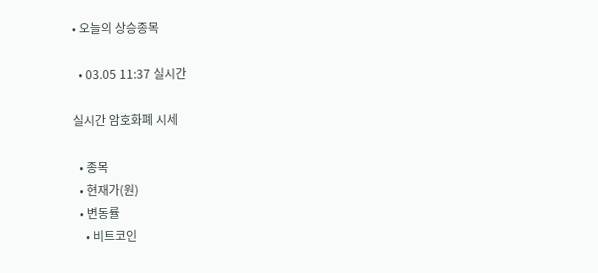• 오늘의 상승종목

  • 03.05 11:37 실시간

실시간 암호화폐 시세

  • 종목
  • 현재가(원)
  • 변동률
    • 비트코인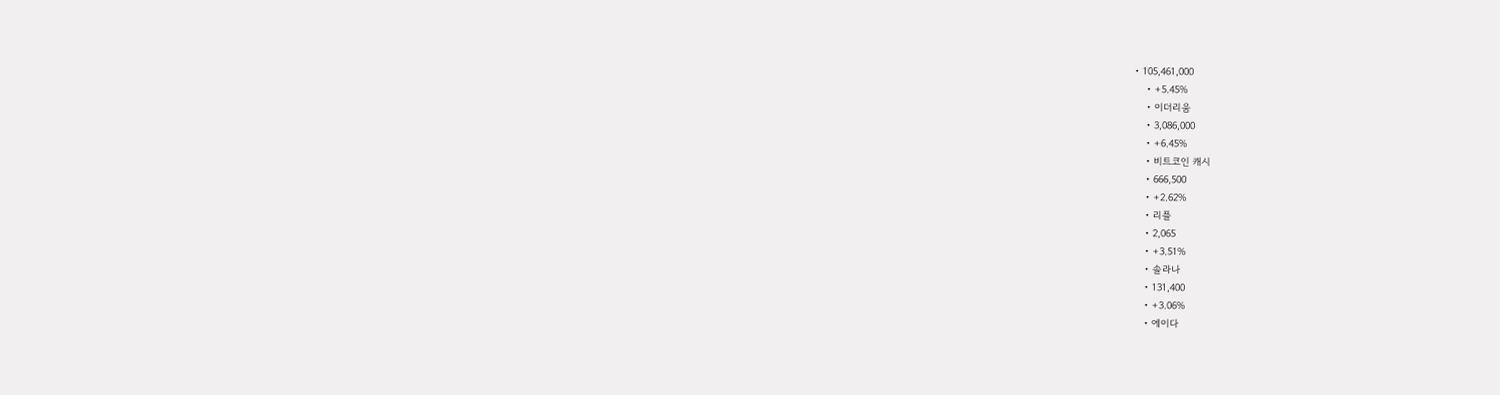• 105,461,000
    • +5.45%
    • 이더리움
    • 3,086,000
    • +6.45%
    • 비트코인 캐시
    • 666,500
    • +2.62%
    • 리플
    • 2,065
    • +3.51%
    • 솔라나
    • 131,400
    • +3.06%
    • 에이다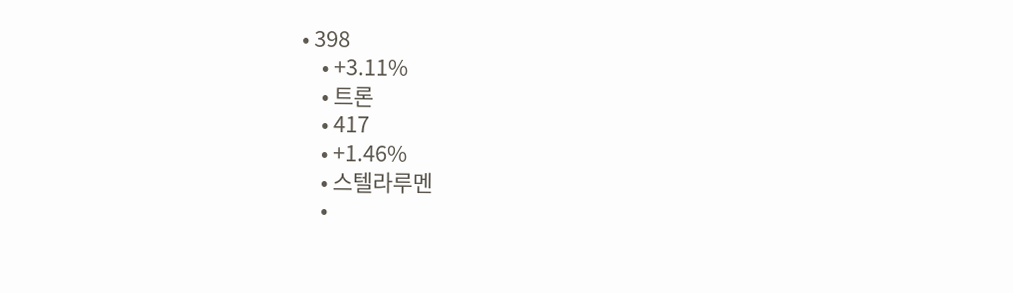• 398
    • +3.11%
    • 트론
    • 417
    • +1.46%
    • 스텔라루멘
    •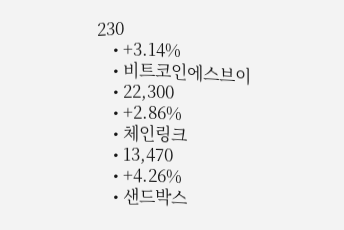230
    • +3.14%
    • 비트코인에스브이
    • 22,300
    • +2.86%
    • 체인링크
    • 13,470
    • +4.26%
    • 샌드박스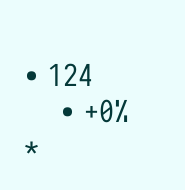• 124
    • +0%
*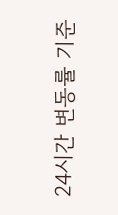24시간 변동률 기준